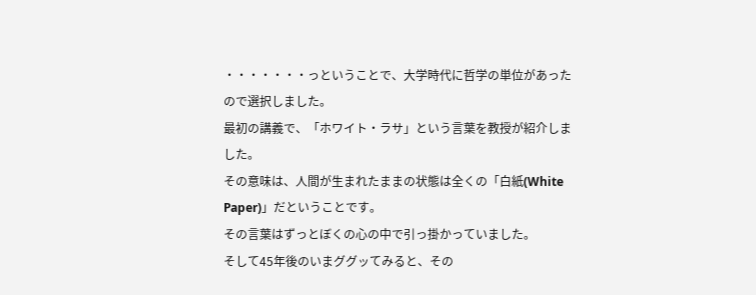・・・・・・・っということで、大学時代に哲学の単位があったので選択しました。
最初の講義で、「ホワイト・ラサ」という言葉を教授が紹介しました。
その意味は、人間が生まれたままの状態は全くの「白紙(White Paper)」だということです。
その言葉はずっとぼくの心の中で引っ掛かっていました。
そして45年後のいまググッてみると、その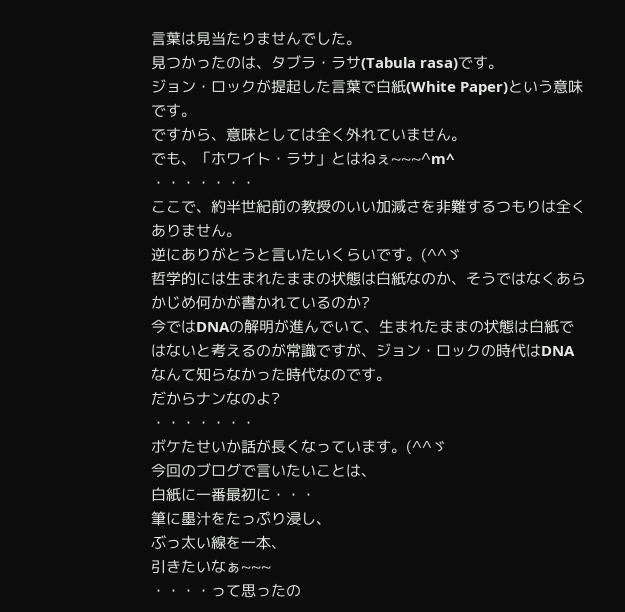言葉は見当たりませんでした。
見つかったのは、タブラ・ラサ(Tabula rasa)です。
ジョン・ロックが提起した言葉で白紙(White Paper)という意味です。
ですから、意味としては全く外れていません。
でも、「ホワイト・ラサ」とはねぇ~~~^m^
・・・・・・・
ここで、約半世紀前の教授のいい加減さを非難するつもりは全くありません。
逆にありがとうと言いたいくらいです。(^^ゞ
哲学的には生まれたままの状態は白紙なのか、そうではなくあらかじめ何かが書かれているのか?
今ではDNAの解明が進んでいて、生まれたままの状態は白紙ではないと考えるのが常識ですが、ジョン・ロックの時代はDNAなんて知らなかった時代なのです。
だからナンなのよ?
・・・・・・・
ボケたせいか話が長くなっています。(^^ゞ
今回のブログで言いたいことは、
白紙に一番最初に・・・
筆に墨汁をたっぷり浸し、
ぶっ太い線を一本、
引きたいなぁ~~~
・・・・って思ったの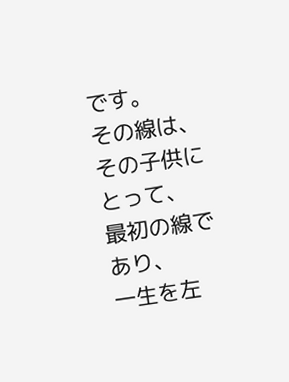です。
その線は、
その子供にとって、
最初の線であり、
一生を左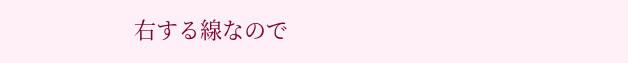右する線なので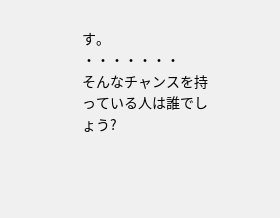す。
・・・・・・・
そんなチャンスを持っている人は誰でしょう?